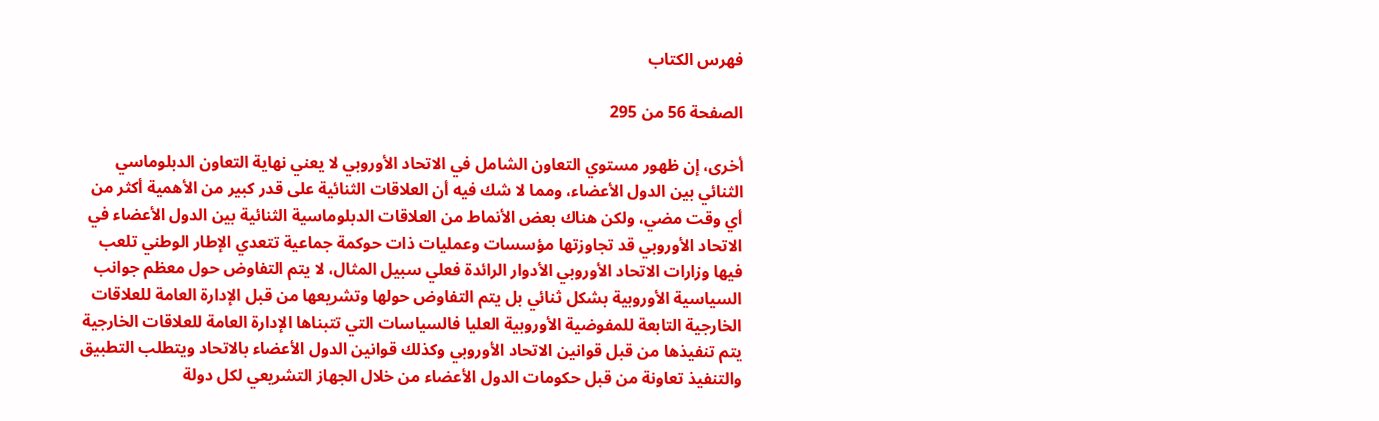فهرس الكتاب

الصفحة 56 من 295

أخرى، إن ظهور مستوي التعاون الشامل في الاتحاد الأوروبي لا يعني نهاية التعاون الدبلوماسي الثنائي بين الدول الأعضاء، ومما لا شك فيه أن العلاقات الثنائية على قدر كبير من الأهمية أكثر من أي وقت مضي، ولكن هناك بعض الأنماط من العلاقات الدبلوماسية الثنائية بين الدول الأعضاء في الاتحاد الأوروبي قد تجاوزتها مؤسسات وعمليات ذات حوكمة جماعية تتعدي الإطار الوطني تلعب فيها وزارات الاتحاد الأوروبي الأدوار الرائدة فعلي سبيل المثال، لا يتم التفاوض حول معظم جوانب السياسية الأوروبية بشكل ثنائي بل يتم التفاوض حولها وتشريعها من قبل الإدارة العامة للعلاقات الخارجية التابعة للمفوضية الأوروبية العليا فالسياسات التي تتبناها الإدارة العامة للعلاقات الخارجية يتم تنفيذها من قبل قوانين الاتحاد الأوروبي وكذلك قوانين الدول الأعضاء بالاتحاد ويتطلب التطبيق والتنفيذ تعاونة من قبل حكومات الدول الأعضاء من خلال الجهاز التشريعي لكل دولة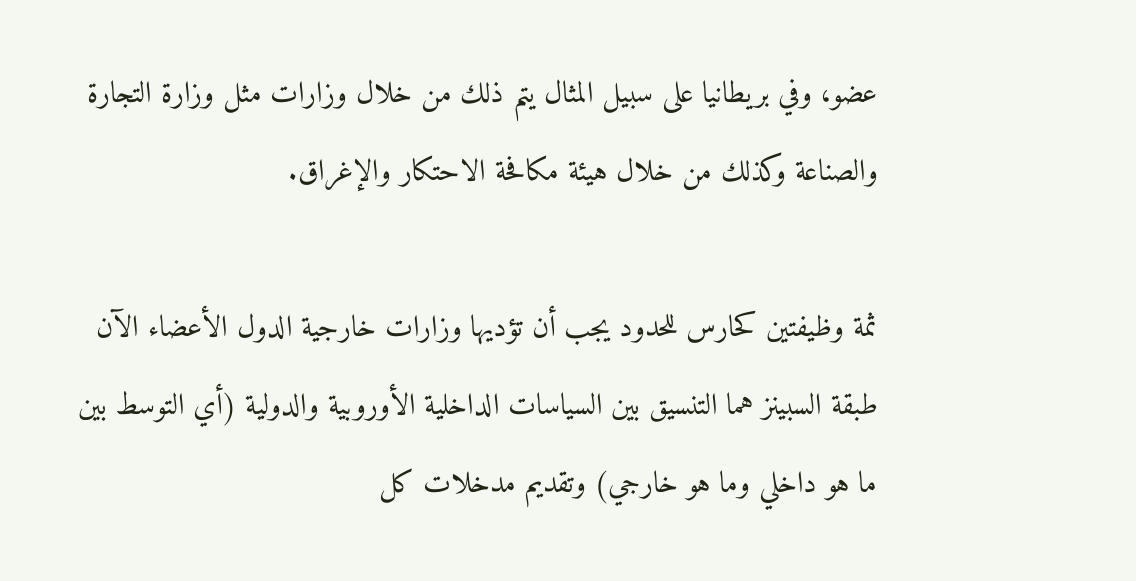عضو، وفي بريطانيا على سبيل المثال يتم ذلك من خلال وزارات مثل وزارة التجارة والصناعة وكذلك من خلال هيئة مكافحة الاحتكار والإغراق.

ثمة وظيفتين كحارس للحدود يجب أن تؤديها وزارات خارجية الدول الأعضاء الآن طبقة السبينز هما التنسيق بين السياسات الداخلية الأوروبية والدولية (أي التوسط بين ما هو داخلي وما هو خارجي) وتقديم مدخلات كل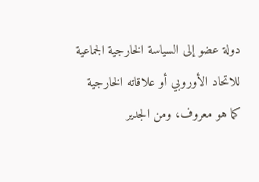دولة عضو إلى السياسة الخارجية الجماعية للاتحاد الأوروبي أو علاقاته الخارجية كما هو معروف، ومن الجدير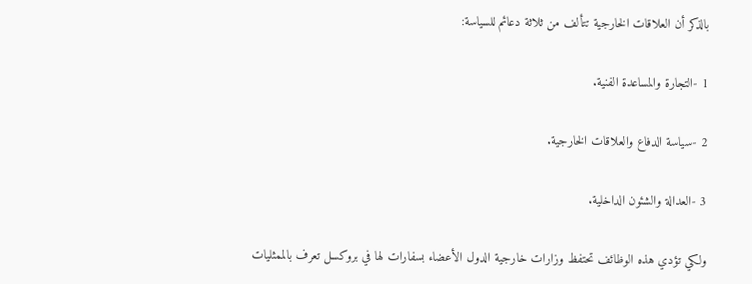بالذكر أن العلاقات الخارجية تتألف من ثلاثة دعائم للسياسة:

1 -التجارة والمساعدة الفنية.

2 -سياسة الدفاع والعلاقات الخارجية.

3 -العدالة والشئون الداخلية.

ولكي تؤدي هذه الوظائف تحتفظ وزارات خارجية الدول الأعضاء بسفارات لها في بروكسل تعرف بالممثليات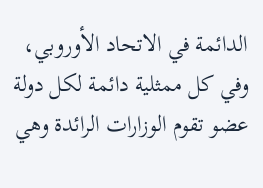الدائمة في الاتحاد الأوروبي، وفي كل ممثلية دائمة لكل دولة عضو تقوم الوزارات الرائدة وهي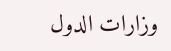وزارات الدول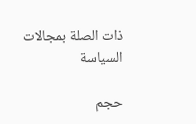ذات الصلة بمجالات السياسة

حجم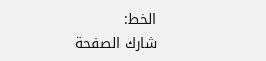الخط:
شارك الصفحة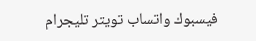فيسبوك واتساب تويتر تليجرام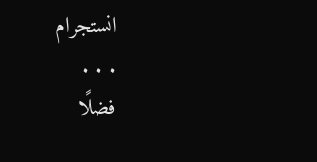انستجرام
. . .
فضلًا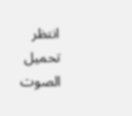انتظر تحميل الصوت